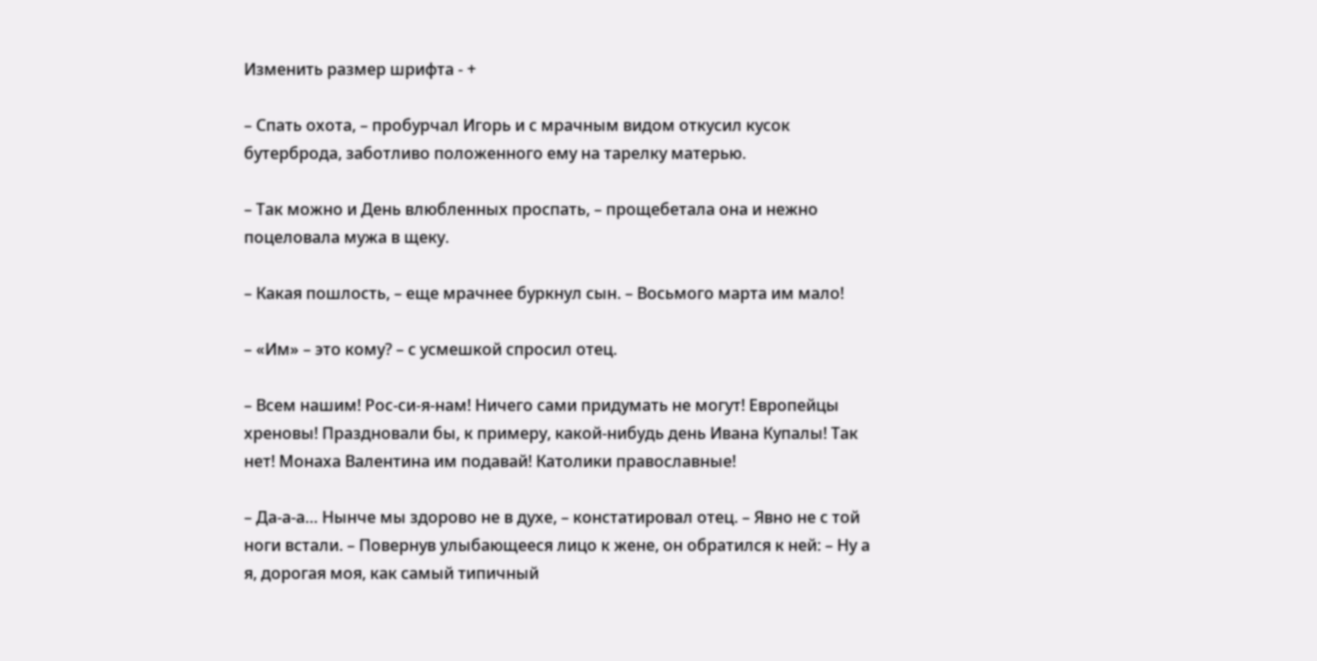Изменить размер шрифта - +

– Спать охота, – пробурчал Игорь и с мрачным видом откусил кусок бутерброда, заботливо положенного ему на тарелку матерью.

– Так можно и День влюбленных проспать, – прощебетала она и нежно поцеловала мужа в щеку.

– Какая пошлость, – еще мрачнее буркнул сын. – Восьмого марта им мало!

– «Им» – это кому? – с усмешкой спросил отец.

– Всем нашим! Рос-си-я-нам! Ничего сами придумать не могут! Европейцы хреновы! Праздновали бы, к примеру, какой-нибудь день Ивана Купалы! Так нет! Монаха Валентина им подавай! Католики православные!

– Да-а-а… Нынче мы здорово не в духе, – констатировал отец. – Явно не с той ноги встали. – Повернув улыбающееся лицо к жене, он обратился к ней: – Ну а я, дорогая моя, как самый типичный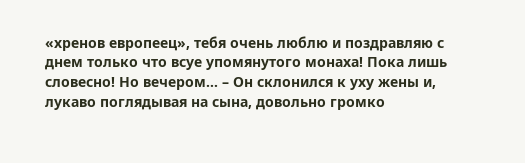«хренов европеец», тебя очень люблю и поздравляю с днем только что всуе упомянутого монаха! Пока лишь словесно! Но вечером… – Он склонился к уху жены и, лукаво поглядывая на сына, довольно громко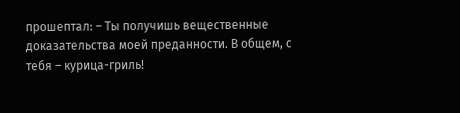прошептал: – Ты получишь вещественные доказательства моей преданности. В общем, с тебя – курица-гриль!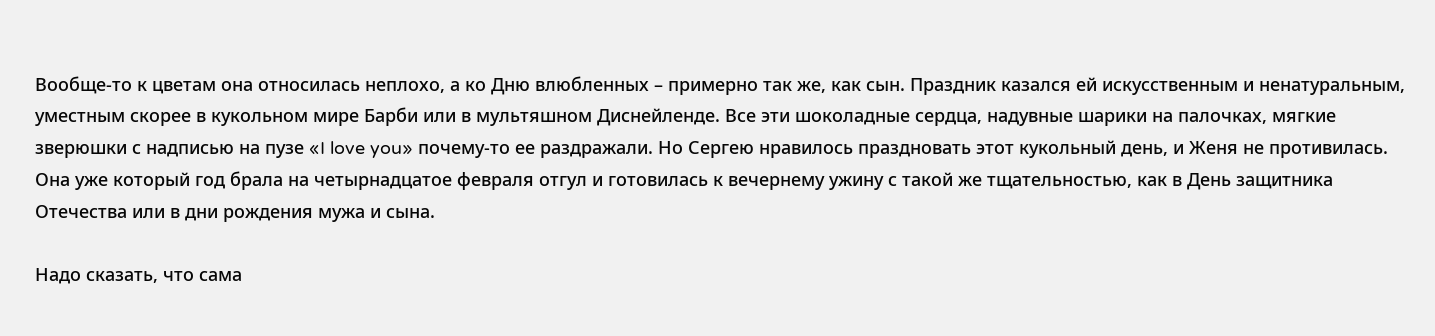Вообще-то к цветам она относилась неплохо, а ко Дню влюбленных – примерно так же, как сын. Праздник казался ей искусственным и ненатуральным, уместным скорее в кукольном мире Барби или в мультяшном Диснейленде. Все эти шоколадные сердца, надувные шарики на палочках, мягкие зверюшки с надписью на пузе «I love you» почему-то ее раздражали. Но Сергею нравилось праздновать этот кукольный день, и Женя не противилась. Она уже который год брала на четырнадцатое февраля отгул и готовилась к вечернему ужину с такой же тщательностью, как в День защитника Отечества или в дни рождения мужа и сына.

Надо сказать, что сама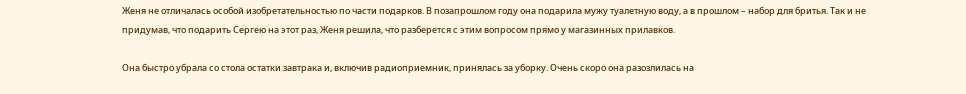Женя не отличалась особой изобретательностью по части подарков. В позапрошлом году она подарила мужу туалетную воду, а в прошлом – набор для бритья. Так и не придумав, что подарить Сергею на этот раз, Женя решила, что разберется с этим вопросом прямо у магазинных прилавков.

Она быстро убрала со стола остатки завтрака и, включив радиоприемник, принялась за уборку. Очень скоро она разозлилась на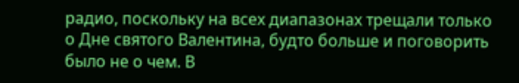радио, поскольку на всех диапазонах трещали только о Дне святого Валентина, будто больше и поговорить было не о чем. В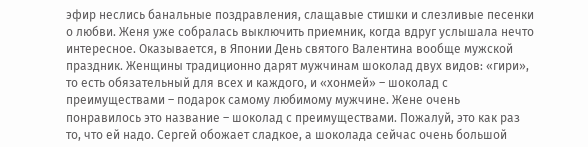эфир неслись банальные поздравления, слащавые стишки и слезливые песенки о любви. Женя уже собралась выключить приемник, когда вдруг услышала нечто интересное. Оказывается, в Японии День святого Валентина вообще мужской праздник. Женщины традиционно дарят мужчинам шоколад двух видов: «гири», то есть обязательный для всех и каждого, и «хонмей» – шоколад с преимуществами – подарок самому любимому мужчине. Жене очень понравилось это название – шоколад с преимуществами. Пожалуй, это как раз то, что ей надо. Сергей обожает сладкое, а шоколада сейчас очень большой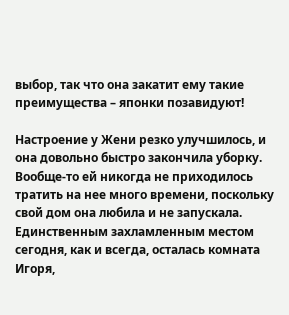выбор, так что она закатит ему такие преимущества – японки позавидуют!

Настроение у Жени резко улучшилось, и она довольно быстро закончила уборку. Вообще-то ей никогда не приходилось тратить на нее много времени, поскольку свой дом она любила и не запускала. Единственным захламленным местом сегодня, как и всегда, осталась комната Игоря,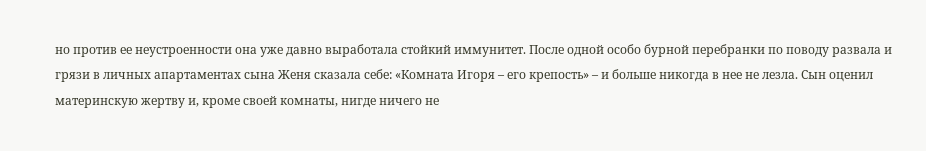но против ее неустроенности она уже давно выработала стойкий иммунитет. После одной особо бурной перебранки по поводу развала и грязи в личных апартаментах сына Женя сказала себе: «Комната Игоря – его крепость» – и больше никогда в нее не лезла. Сын оценил материнскую жертву и, кроме своей комнаты, нигде ничего не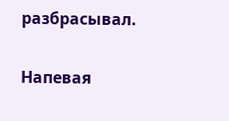разбрасывал.

Напевая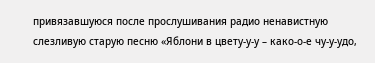привязавшуюся после прослушивания радио ненавистную слезливую старую песню «Яблони в цвету-у-у – како-о-е чу-у-удо,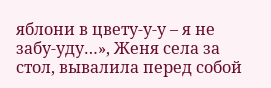яблони в цвету-у-у – я не забу-уду…», Женя села за стол, вывалила перед собой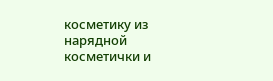косметику из нарядной косметички и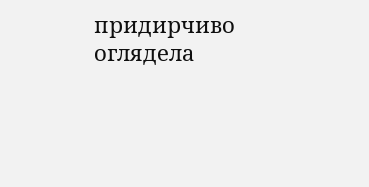придирчиво оглядела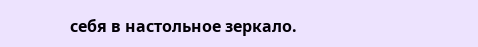себя в настольное зеркало.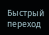Быстрый переход